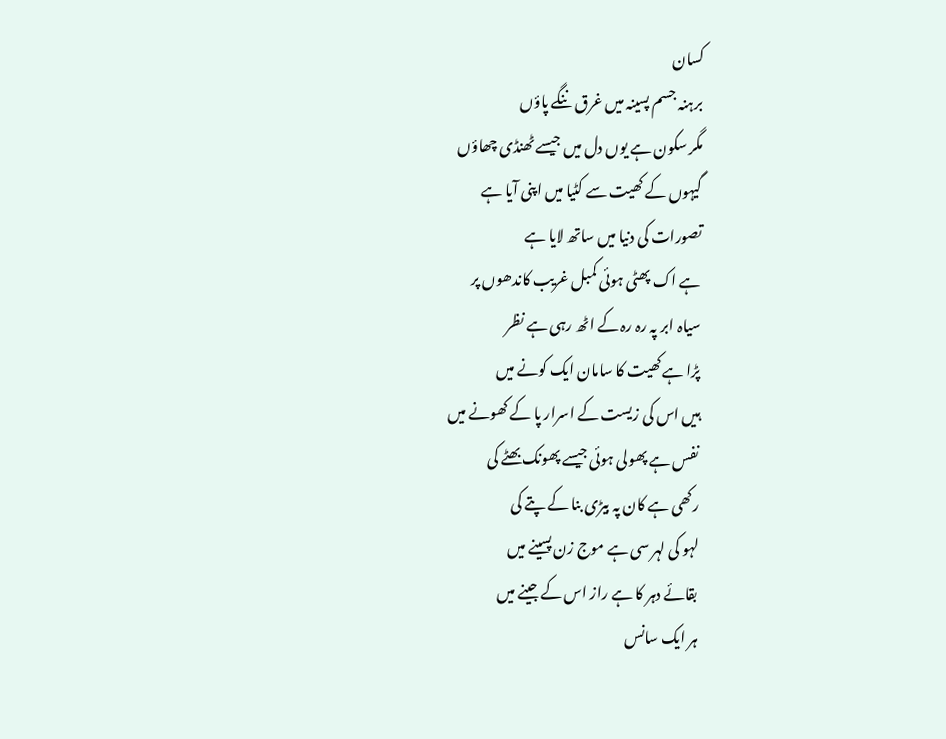کسان
برہنہ جسم پسینہ میں غرق ننگے پاؤں
مگر سکون ہے یوں دل میں جیسے ٹھنڈی چھاؤں
گیہوں کے کھیت سے کٹیا میں اپنی آیا ہے
تصورات کی دنیا میں ساتھ لایا ہے
ہے اک پھٹی ہوئی کمبل غریب کاندھوں پر
سیاہ ابر پہ رہ رہ کے اٹھ رہی ہے نظر
پڑا ہے کھیت کا سامان ایک کونے میں
ہیں اس کی زیست کے اسرار پا کے کھونے میں
نفس ہے پھولی ہوئی جیسے پھونک بھٹے کی
رکھی ہے کان پہ بیڑی بنا کے پتے کی
لہو کی لہر سی ہے موج زن پسینے میں
بقائے دہر کا ہے راز اس کے جینے میں
ہر ایک سانس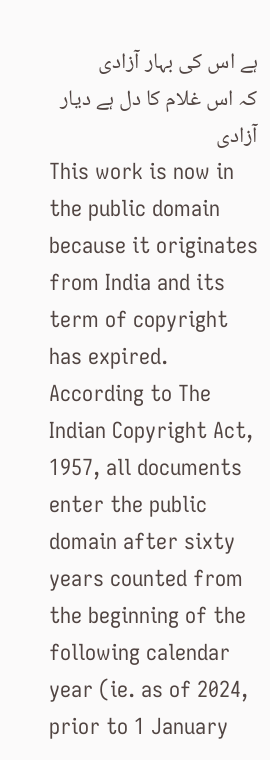ہے اس کی بہار آزادی
کہ اس غلام کا دل ہے دیار آزادی
This work is now in the public domain because it originates from India and its term of copyright has expired. According to The Indian Copyright Act, 1957, all documents enter the public domain after sixty years counted from the beginning of the following calendar year (ie. as of 2024, prior to 1 January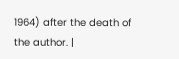1964) after the death of the author. |